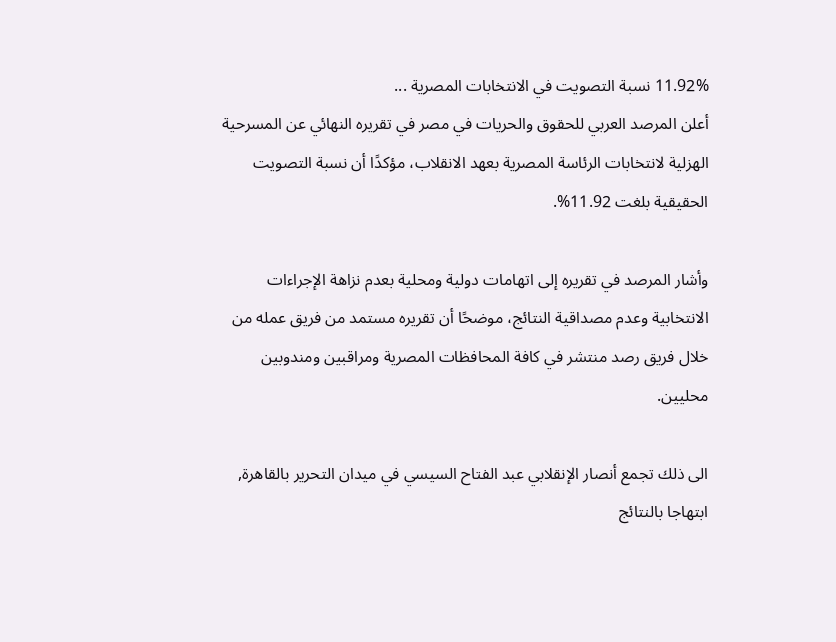11.92% نسبة التصويت في الانتخابات المصرية ...
أعلن المرصد العربي للحقوق والحريات في مصر في تقريره النهائي عن المسرحية الهزلية لانتخابات الرئاسة المصرية بعهد الانقلاب، مؤكدًا أن نسبة التصويت الحقيقية بلغت 11.92%.

وأشار المرصد في تقريره إلى اتهامات دولية ومحلية بعدم نزاهة الإجراءات الانتخابية وعدم مصداقية النتائج، موضحًا أن تقريره مستمد من فريق عمله من خلال فريق رصد منتشر في كافة المحافظات المصرية ومراقبين ومندوبين محليين.

الى ذلك تجمع أنصار الإنقلابي عبد الفتاح السيسي في ميدان التحرير بالقاهرة, ابتهاجا بالنتائج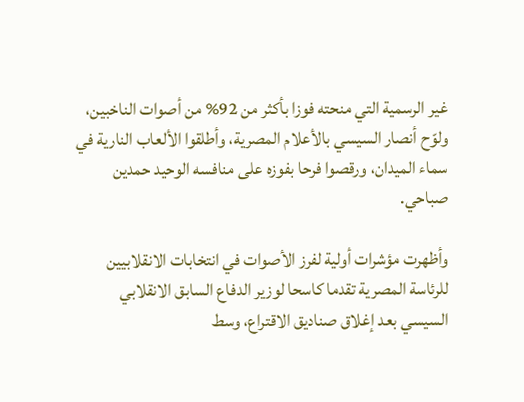غير الرسمية التي منحته فوزا بأكثر من 92% من أصوات الناخبين، ولوّح أنصار السيسي بالأعلام المصرية، وأطلقوا الألعاب النارية في سماء الميدان، ورقصوا فرحا بفوزه على منافسه الوحيد حمدين صباحي.

وأظهرت مؤشرات أولية لفرز الأصوات في انتخابات الانقلابيين للرئاسة المصرية تقدما كاسحا لوزير الدفاع السابق الانقلابي السيسي بعد إغلاق صناديق الاقتراع، وسط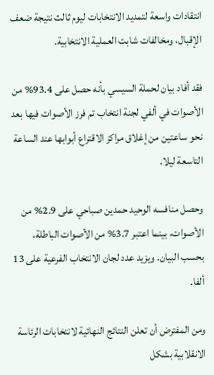انتقادات واسعة لتمديد الانتخابات ليوم ثالث نتيجة ضعف الإقبال، ومخالفات شابت العملية الانتخابية.

فقد أفاد بيان لحملة السيسي بأنه حصل على 93.4% من الأصوات في ألفي لجنة انتخاب تم فرز الأصوات فيها بعد نحو ساعتين من إغلاق مراكز الاقتراع أبوابها عند الساعة التاسعة ليلا.

وحصل منافسه الوحيد حمدين صباحي على 2.9% من الأصوات، بينما اعتبر 3.7% من الأصوات الباطلة، بحسب البيان. ويزيد عدد لجان الانتخاب الفرعية على 13 ألفا.

ومن المفترض أن تعلن النتائج النهائية لانتخابات الرئاسة الانقلابية بشكل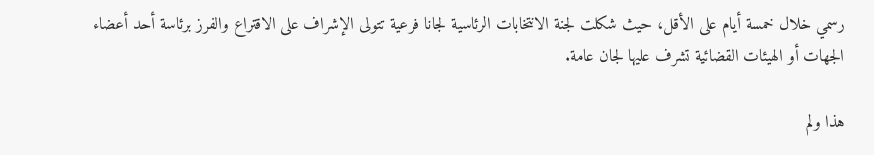رسمي خلال خمسة أيام على الأقل، حيث شكلت لجنة الانتخابات الرئاسية لجانا فرعية تتولى الإشراف على الاقتراع والفرز برئاسة أحد أعضاء الجهات أو الهيئات القضائية تشرف عليها لجان عامة.

هذا ولم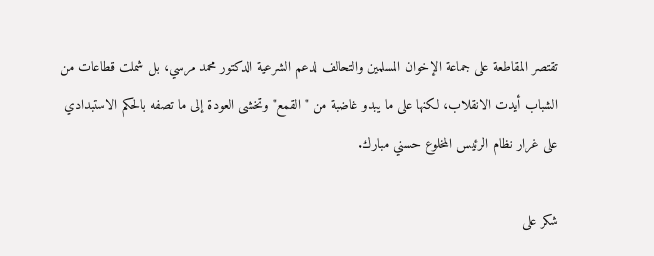تقتصر المقاطعة على جماعة الإخوان المسلمين والتحالف لدعم الشرعية الدكتور محمد مرسي، بل شملت قطاعات من الشباب أيدت الانقلاب، لكنها على ما يبدو غاضبة من "القمع" وتخشى العودة إلى ما تصفه بالحكم الاستبدادي على غرار نظام الرئيس المخلوع حسني مبارك.

شكر على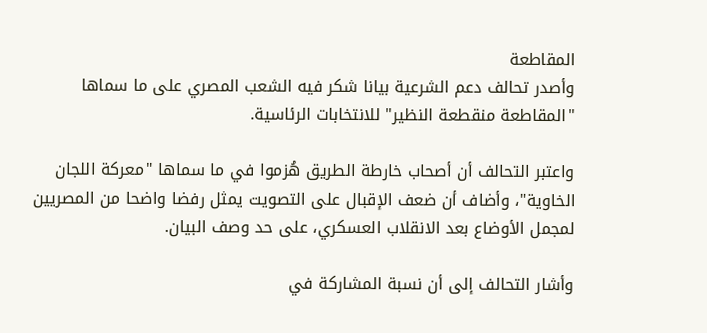المقاطعة
وأصدر تحالف دعم الشرعية بيانا شكر فيه الشعب المصري على ما سماها "المقاطعة منقطعة النظير" للانتخابات الرئاسية.

واعتبر التحالف أن أصحاب خارطة الطريق هُزموا في ما سماها "معركة اللجان الخاوية"، وأضاف أن ضعف الإقبال على التصويت يمثل رفضا واضحا من المصريين لمجمل الأوضاع بعد الانقلاب العسكري، على حد وصف البيان.

وأشار التحالف إلى أن نسبة المشاركة في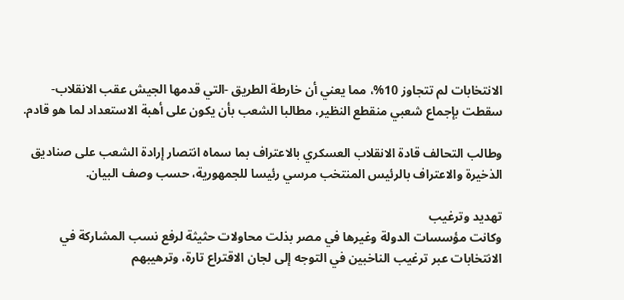الانتخابات لم تتجاوز 10%، مما يعني أن خارطة الطريق -التي قدمها الجيش عقب الانقلاب- سقطت بإجماع شعبي منقطع النظير، مطالبا الشعب بأن يكون على أهبة الاستعداد لما هو قادم.

وطالب التحالف قادة الانقلاب العسكري بالاعتراف بما سماه انتصار إرادة الشعب على صناديق الذخيرة والاعتراف بالرئيس المنتخب مرسي رئيسا للجمهورية، حسب وصف البيان.

تهديد وترغيب
وكانت مؤسسات الدولة وغيرها في مصر بذلت محاولات حثيثة لرفع نسب المشاركة في الانتخابات عبر ترغيب الناخبين في التوجه إلى لجان الاقتراع تارة، وترهيبهم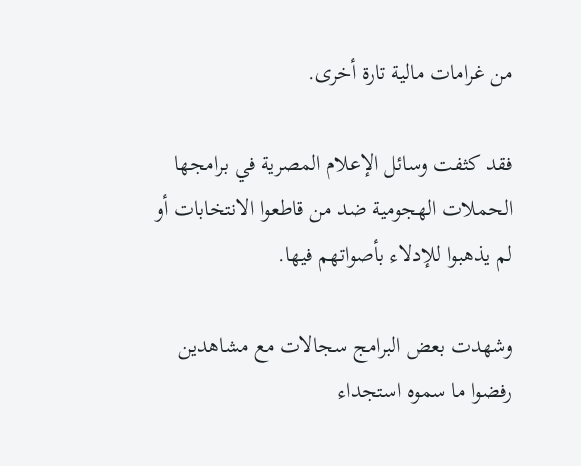من غرامات مالية تارة أخرى.

فقد كثفت وسائل الإعلام المصرية في برامجها الحملات الهجومية ضد من قاطعوا الانتخابات أو لم يذهبوا للإدلاء بأصواتهم فيها.

وشهدت بعض البرامج سجالات مع مشاهدين رفضوا ما سموه استجداء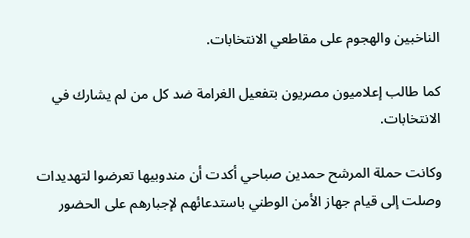الناخبين والهجوم على مقاطعي الانتخابات.

كما طالب إعلاميون مصريون بتفعيل الغرامة ضد كل من لم يشارك في الانتخابات.

وكانت حملة المرشح حمدين صباحي أكدت أن مندوبيها تعرضوا لتهديدات وصلت إلى قيام جهاز الأمن الوطني باستدعائهم لإجبارهم على الحضور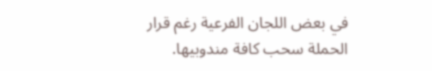في بعض اللجان الفرعية رغم قرار الحملة سحب كافة مندوبيها.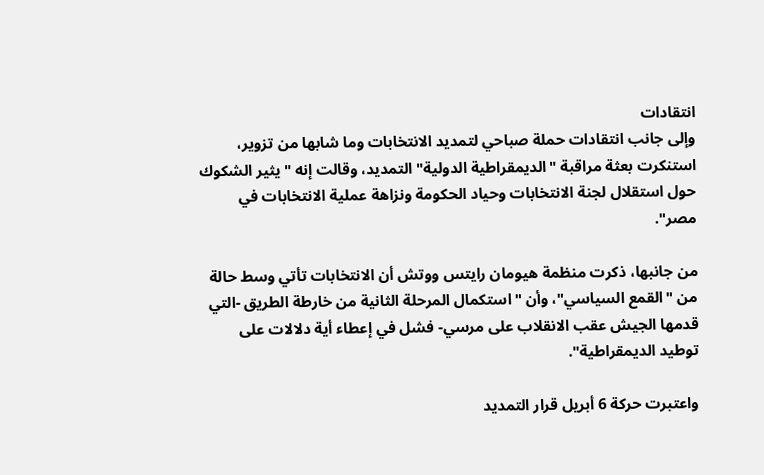انتقادات
وإلى جانب انتقادات حملة صباحي لتمديد الانتخابات وما شابها من تزوير، استنكرت بعثة مراقبة "الديمقراطية الدولية" التمديد، وقالت إنه "يثير الشكوك حول استقلال لجنة الانتخابات وحياد الحكومة ونزاهة عملية الانتخابات في مصر".

من جانبها، ذكرت منظمة هيومان رايتس ووتش أن الانتخابات تأتي وسط حالة من "القمع السياسي"، وأن "استكمال المرحلة الثانية من خارطة الطريق -التي قدمها الجيش عقب الانقلاب على مرسي- فشل في إعطاء أية دلالات على توطيد الديمقراطية".

واعتبرت حركة 6 أبريل قرار التمديد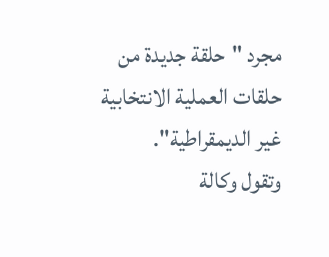مجرد "حلقة جديدة من حلقات العملية الانتخابية غير الديمقراطية".
وتقول وكالة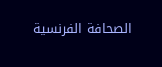الصحافة الفرنسية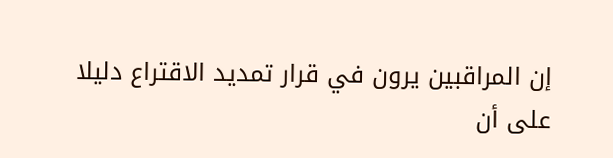إن المراقبين يرون في قرار تمديد الاقتراع دليلا على أن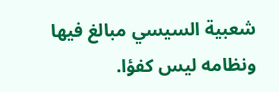شعبية السيسي مبالغ فيها ونظامه ليس كفؤا.